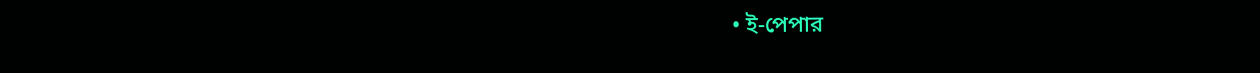• ই-পেপার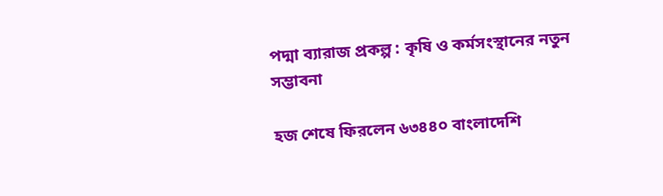পদ্মা ব্যারাজ প্রকল্প : কৃষি ও কর্মসংস্থানের নতুন সম্ভাবনা

হজ শেষে ফিরলেন ৬৩৪৪০ বাংলাদেশি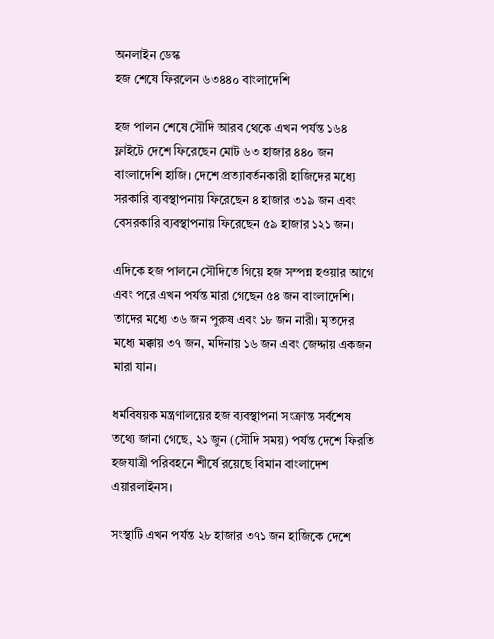অনলাইন ডেস্ক
হজ শেষে ফিরলেন ৬৩৪৪০ বাংলাদেশি

হজ পালন শেষে সৌদি আরব থেকে এখন পর্যন্ত ১৬৪ ফ্লাইটে দেশে ফিরেছেন মোট ৬৩ হাজার ৪৪০ জন বাংলাদেশি হাজি। দেশে প্রত্যাবর্তনকারী হাজিদের মধ্যে সরকারি ব্যবস্থাপনায় ফিরেছেন ৪ হাজার ৩১৯ জন এবং বেসরকারি ব্যবস্থাপনায় ফিরেছেন ৫৯ হাজার ১২১ জন।

এদিকে হজ পালনে সৌদিতে গিয়ে হজ সম্পন্ন হওয়ার আগে এবং পরে এখন পর্যন্ত মারা গেছেন ৫৪ জন বাংলাদেশি। তাদের মধ্যে ৩৬ জন পুরুষ এবং ১৮ জন নারী। মৃতদের মধ্যে মক্কায় ৩৭ জন, মদিনায় ১৬ জন এবং জেদ্দায় একজন মারা যান।

ধর্মবিষয়ক মন্ত্রণালয়ের হজ ব্যবস্থাপনা সংক্রান্ত সর্বশেষ তথ্যে জানা গেছে, ২১ জুন (সৌদি সময়) পর্যন্ত দেশে ফিরতি হজযাত্রী পরিবহনে শীর্ষে রয়েছে বিমান বাংলাদেশ এয়ারলাইনস।

সংস্থাটি এখন পর্যন্ত ২৮ হাজার ৩৭১ জন হাজিকে দেশে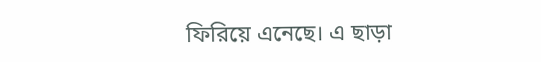ফিরিয়ে এনেছে। এ ছাড়া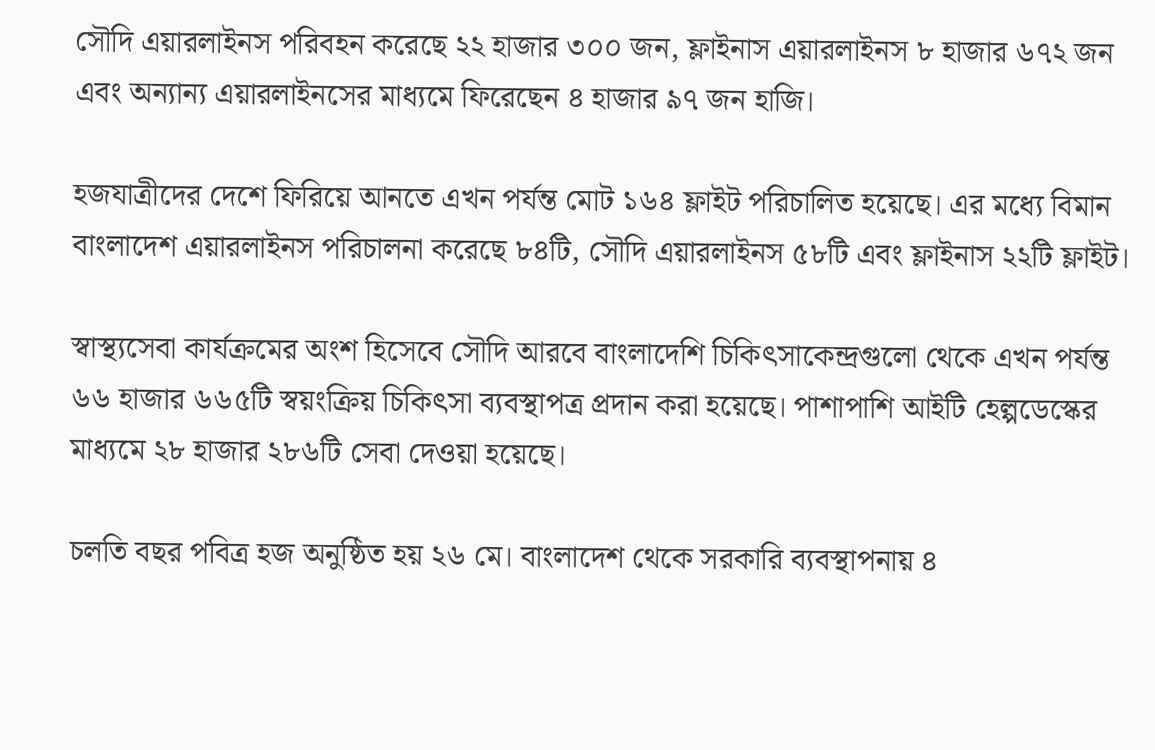সৌদি এয়ারলাইনস পরিবহন করেছে ২২ হাজার ৩০০ জন, ফ্লাইনাস এয়ারলাইনস ৮ হাজার ৬৭২ জন এবং অন্যান্য এয়ারলাইনসের মাধ্যমে ফিরেছেন ৪ হাজার ৯৭ জন হাজি।

হজযাত্রীদের দেশে ফিরিয়ে আনতে এখন পর্যন্ত মোট ১৬৪ ফ্লাইট পরিচালিত হয়েছে। এর মধ্যে বিমান বাংলাদেশ এয়ারলাইনস পরিচালনা করেছে ৮৪টি, সৌদি এয়ারলাইনস ৫৮টি এবং ফ্লাইনাস ২২টি ফ্লাইট।

স্বাস্থ্যসেবা কার্যক্রমের অংশ হিসেবে সৌদি আরবে বাংলাদেশি চিকিৎসাকেন্দ্রগুলো থেকে এখন পর্যন্ত ৬৬ হাজার ৬৬৫টি স্বয়ংক্রিয় চিকিৎসা ব্যবস্থাপত্র প্রদান করা হয়েছে। পাশাপাশি আইটি হেল্পডেস্কের মাধ্যমে ২৮ হাজার ২৮৬টি সেবা দেওয়া হয়েছে।

চলতি বছর পবিত্র হজ অনুষ্ঠিত হয় ২৬ মে। বাংলাদেশ থেকে সরকারি ব্যবস্থাপনায় ৪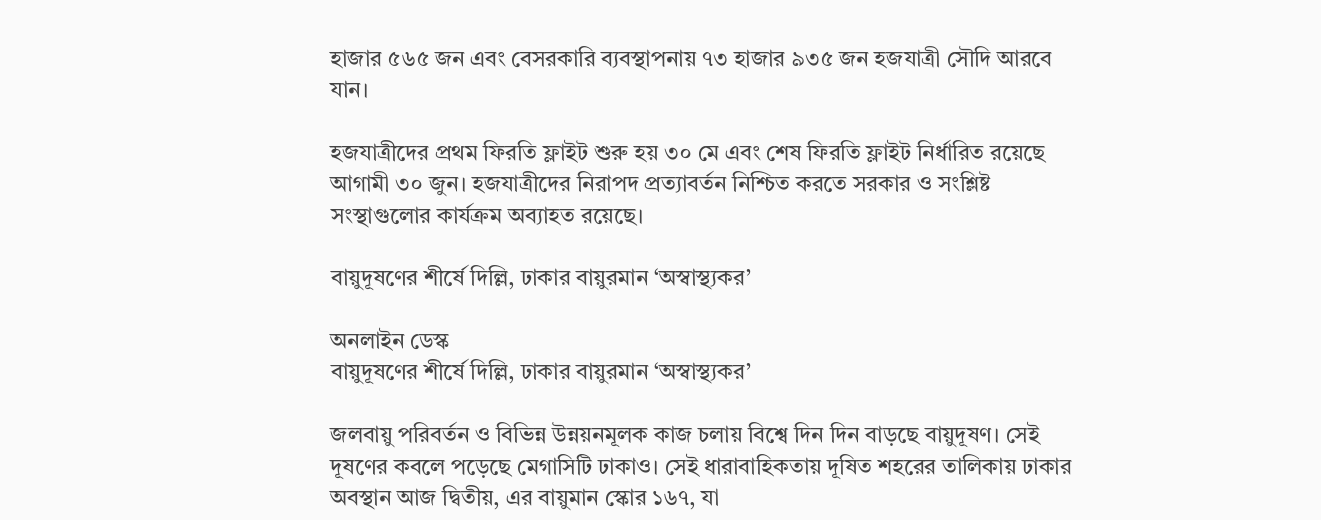হাজার ৫৬৫ জন এবং বেসরকারি ব্যবস্থাপনায় ৭৩ হাজার ৯৩৫ জন হজযাত্রী সৌদি আরবে যান।

হজযাত্রীদের প্রথম ফিরতি ফ্লাইট শুরু হয় ৩০ মে এবং শেষ ফিরতি ফ্লাইট নির্ধারিত রয়েছে আগামী ৩০ জুন। হজযাত্রীদের নিরাপদ প্রত্যাবর্তন নিশ্চিত করতে সরকার ও সংশ্লিষ্ট সংস্থাগুলোর কার্যক্রম অব্যাহত রয়েছে।

বায়ুদূষণের শীর্ষে দিল্লি, ঢাকার বায়ুরমান ‘অস্বাস্থ্যকর’

অনলাইন ডেস্ক
বায়ুদূষণের শীর্ষে দিল্লি, ঢাকার বায়ুরমান ‘অস্বাস্থ্যকর’

জলবায়ু পরিবর্তন ও বিভিন্ন উন্নয়নমূলক কাজ চলায় বিশ্বে দিন দিন বাড়ছে বায়ুদূষণ। সেই দূষণের কবলে পড়েছে মেগাসিটি ঢাকাও। সেই ধারাবাহিকতায় দূষিত শহরের তালিকায় ঢাকার অবস্থান আজ দ্বিতীয়, এর বায়ুমান স্কোর ১৬৭, যা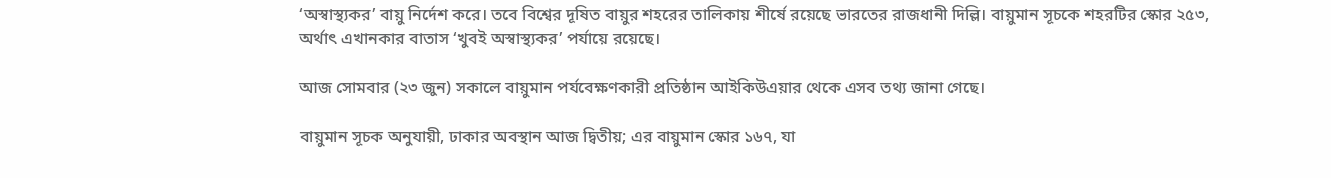‘অস্বাস্থ্যকর’ বায়ু নির্দেশ করে। তবে বিশ্বের দূষিত বায়ুর শহরের তালিকায় শীর্ষে রয়েছে ভারতের রাজধানী দিল্লি। বায়ুমান সূচকে শহরটির স্কোর ২৫৩, অর্থাৎ এখানকার বাতাস ‘খুবই অস্বাস্থ্যকর’ পর্যায়ে রয়েছে।

আজ সোমবার (২৩ জুন) সকালে বায়ুমান পর্যবেক্ষণকারী প্রতিষ্ঠান আইকিউএয়ার থেকে এসব তথ্য জানা গেছে।

বায়ুমান সূচক অনুযায়ী, ঢাকার অবস্থান আজ দ্বিতীয়; এর বায়ুমান স্কোর ১৬৭, যা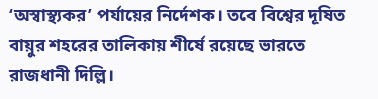‘অস্বাস্থ্যকর’ পর্যায়ের নির্দেশক। তবে বিশ্বের দূষিত বায়ুর শহরের তালিকায় শীর্ষে রয়েছে ভারতে রাজধানী দিল্লি।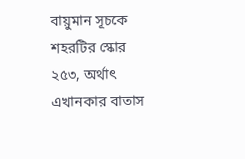বায়ুমান সূচকে শহরটির স্কোর ২৫৩, অর্থাৎ এখানকার বাতাস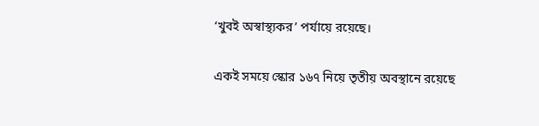‘খুবই অস্বাস্থ্যকর’ পর্যায়ে রয়েছে।

একই সময়ে স্কোর ১৬৭ নিয়ে তৃতীয় অবস্থানে রয়েছে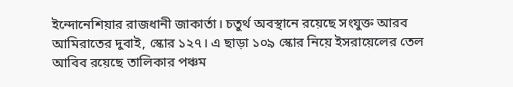ইন্দোনেশিয়ার রাজধানী জাকার্তা। চতুর্থ অবস্থানে রয়েছে সংযুক্ত আরব আমিরাতের দুবাই, স্কোর ১২৭। এ ছাড়া ১০৯ স্কোর নিয়ে ইসরায়েলের তেল আবিব রয়েছে তালিকার পঞ্চম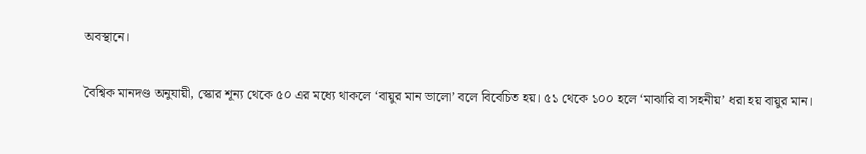অবস্থানে।

বৈশ্বিক মানদণ্ড অনুযায়ী, স্কোর শূন্য থেকে ৫০ এর মধ্যে থাকলে ‘বায়ুর মান ভালো’ বলে বিবেচিত হয়। ৫১ থেকে ১০০ হলে ‘মাঝারি বা সহনীয়’ ধরা হয় বায়ুর মান।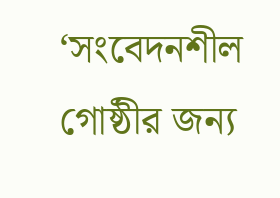‘সংবেদনশীল গোষ্ঠীর জন্য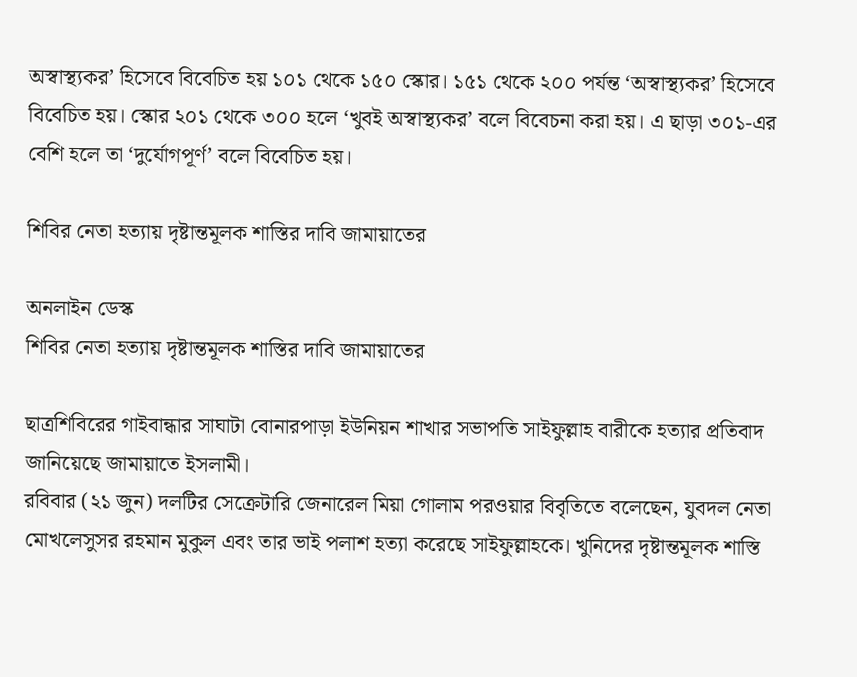অস্বাস্থ্যকর’ হিসেবে বিবেচিত হয় ১০১ থেকে ১৫০ স্কোর। ১৫১ থেকে ২০০ পর্যন্ত ‘অস্বাস্থ্যকর’ হিসেবে বিবেচিত হয়। স্কোর ২০১ থেকে ৩০০ হলে ‘খুবই অস্বাস্থ্যকর’ বলে বিবেচনা করা হয়। এ ছাড়া ৩০১-এর বেশি হলে তা ‘দুর্যোগপূর্ণ’ বলে বিবেচিত হয়।

শিবির নেতা হত্যায় দৃষ্টান্তমূলক শাস্তির দাবি জামায়াতের

অনলাইন ডেস্ক
শিবির নেতা হত্যায় দৃষ্টান্তমূলক শাস্তির দাবি জামায়াতের

ছাত্রশিবিরের গাইবান্ধার সাঘাটা বোনারপাড়া ইউনিয়ন শাখার সভাপতি সাইফুল্লাহ বারীকে হত্যার প্রতিবাদ জানিয়েছে জামায়াতে ইসলামী।
রবিবার (২১ জুন) দলটির সেক্রেটারি জেনারেল মিয়া গোলাম পরওয়ার বিবৃতিতে বলেছেন, যুবদল নেতা মোখলেসুসর রহমান মুকুল এবং তার ভাই পলাশ হত্যা করেছে সাইফুল্লাহকে। খুনিদের দৃষ্টান্তমূলক শাস্তি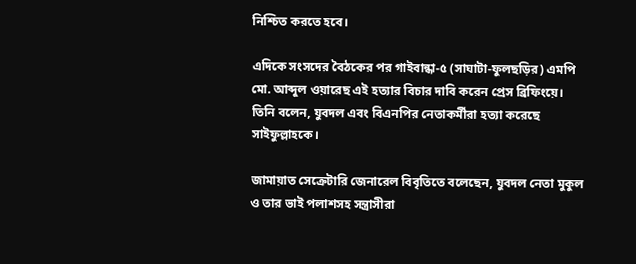নিশ্চিত করতে হবে।

এদিকে সংসদের বৈঠকের পর গাইবান্ধা-৫ (সাঘাটা-ফুলছড়ির) এমপি মো. আব্দুল ওয়ারেছ এই হত্যার বিচার দাবি করেন প্রেস ব্রিফিংয়ে। তিনি বলেন, যুবদল এবং বিএনপির নেতাকর্মীরা হত্যা করেছে সাইফুল্লাহকে।

জামায়াত সেক্রেটারি জেনারেল বিবৃতিতে বলেছেন, যুবদল নেতা মুকুল ও তার ভাই পলাশসহ সন্ত্রাসীরা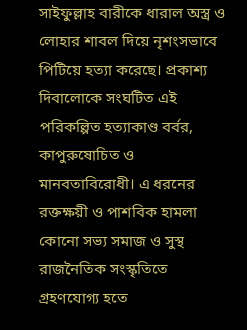সাইফুল্লাহ বারীকে ধারাল অস্ত্র ও লোহার শাবল দিয়ে নৃশংসভাবে পিটিয়ে হত্যা করেছে। প্রকাশ্য দিবালোকে সংঘটিত এই পরিকল্পিত হত্যাকাণ্ড বর্বর, কাপুরুষোচিত ও মানবতাবিরোধী। এ ধরনের রক্তক্ষয়ী ও পাশবিক হামলা কোনো সভ্য সমাজ ও সুস্থ রাজনৈতিক সংস্কৃতিতে গ্রহণযোগ্য হতে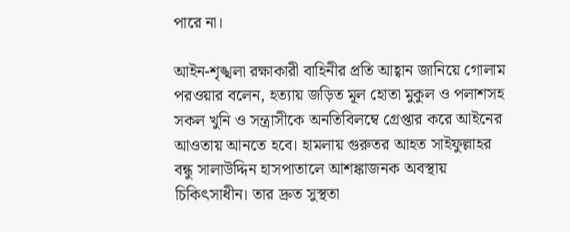পারে না।

আইন-শৃঙ্খলা রক্ষাকারী বাহিনীর প্রতি আহ্বান জানিয়ে গোলাম পরওয়ার বলেন, হত্যায় জড়িত মূল হোতা মুকুল ও পলাশসহ সকল খুনি ও সন্ত্রাসীকে অনতিবিলম্বে গ্রেপ্তার করে আইনের আওতায় আনতে হবে। হামলায় গুরুতর আহত সাইফুল্লাহর বন্ধু সালাউদ্দিন হাসপাতালে আশঙ্কাজনক অবস্থায় চিকিৎসাধীন। তার দ্রুত সুস্থতা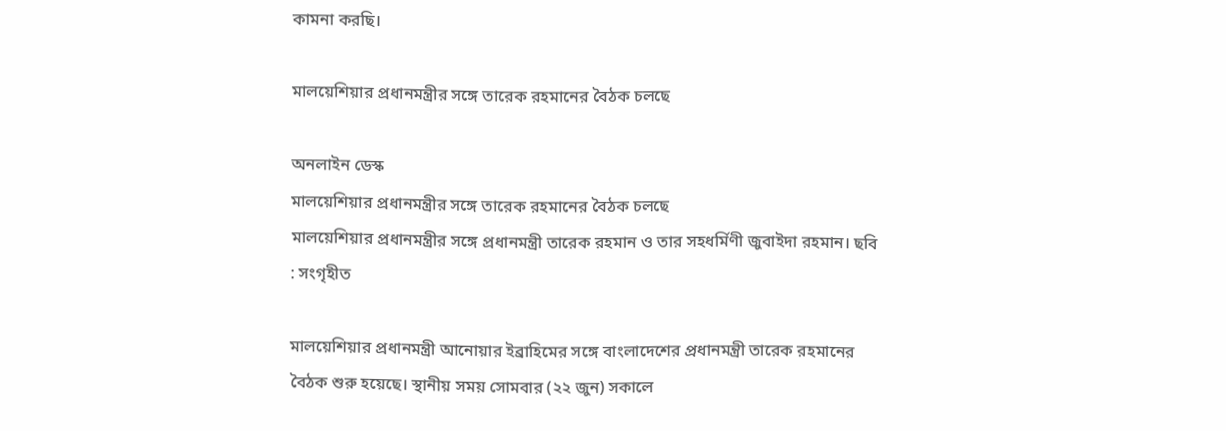কামনা করছি।

মালয়েশিয়ার প্রধানমন্ত্রীর সঙ্গে তারেক রহমানের বৈঠক চলছে

অনলাইন ডেস্ক
মালয়েশিয়ার প্রধানমন্ত্রীর সঙ্গে তারেক রহমানের বৈঠক চলছে
মালয়েশিয়ার প্রধানমন্ত্রীর সঙ্গে প্রধানমন্ত্রী তারেক রহমান ও তার সহধর্মিণী জুবাইদা রহমান। ছবি : সংগৃহীত

মালয়েশিয়ার প্রধানমন্ত্রী আনোয়ার ইব্রাহিমের সঙ্গে বাংলাদেশের প্রধানমন্ত্রী তারেক রহমানের বৈঠক শুরু হয়েছে। স্থানীয় সময় সোমবার (২২ জুন) সকালে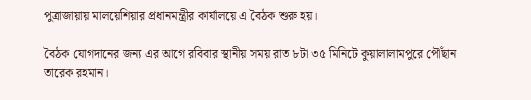পুত্রাজায়ায় মালয়েশিয়ার প্রধানমন্ত্রীর কার্যালয়ে এ বৈঠক শুরু হয়।

বৈঠক যোগদানের জন্য এর আগে রবিবার স্থানীয় সময় রাত ৮টা ৩৫ মিনিটে কুয়ালালামপুরে পৌঁছান তারেক রহমান।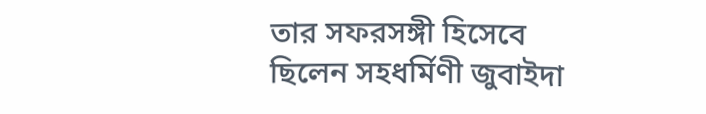তার সফরসঙ্গী হিসেবে ছিলেন সহধর্মিণী জুবাইদা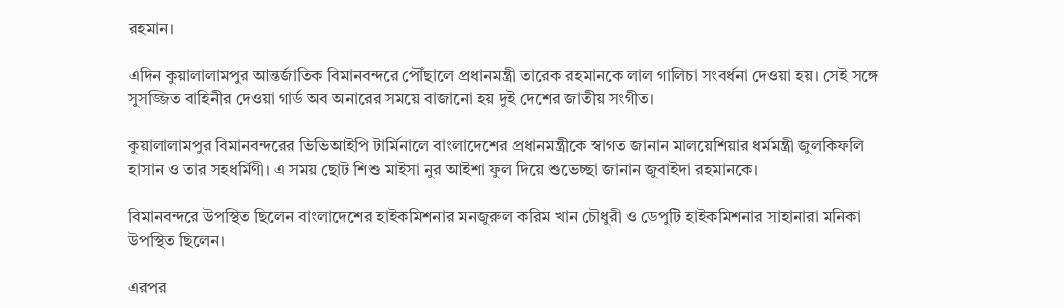রহমান।

এদিন কুয়ালালামপুর আন্তর্জাতিক বিমানবন্দরে পৌঁছালে প্রধানমন্ত্রী তারেক রহমানকে লাল গালিচা সংবর্ধনা দেওয়া হয়। সেই সঙ্গে সুসজ্জিত বাহিনীর দেওয়া গার্ড অব অনারের সময়ে বাজানো হয় দুই দেশের জাতীয় সংগীত।

কুয়ালালামপুর বিমানবন্দরের ভিভিআইপি টার্মিনালে বাংলাদেশের প্রধানমন্ত্রীকে স্বাগত জানান মালয়েশিয়ার ধর্মমন্ত্রী জুলকিফলি হাসান ও তার সহধর্মিণী। এ সময় ছোট শিশু মাইসা নুর আইশা ফুল দিয়ে শুভেচ্ছা জানান জুবাইদা রহমানকে।

বিমানবন্দরে উপস্থিত ছিলেন বাংলাদেশের হাইকমিশনার মনজুরুল করিম খান চৌধুরী ও ডেপুটি হাইকমিশনার সাহানারা মনিকা উপস্থিত ছিলেন।

এরপর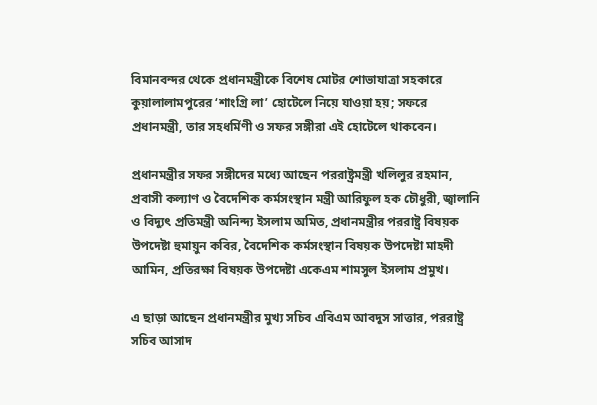বিমানবন্দর থেকে প্রধানমন্ত্রীকে বিশেষ মোটর শোভাযাত্রা সহকারে কুয়ালালামপুরের ‘শাংগ্রি লা’ হোটেলে নিয়ে যাওয়া হয়; সফরে প্রধানমন্ত্রী, তার সহধর্মিণী ও সফর সঙ্গীরা এই হোটেলে থাকবেন।

প্রধানমন্ত্রীর সফর সঙ্গীদের মধ্যে আছেন পররাষ্ট্রমন্ত্রী খলিলুর রহমান, প্রবাসী কল্যাণ ও বৈদেশিক কর্মসংস্থান মন্ত্রী আরিফুল হক চৌধুরী, জ্বালানি ও বিদ্যুৎ প্রতিমন্ত্রী অনিন্দ্য ইসলাম অমিত, প্রধানমন্ত্রীর পররাষ্ট্র বিষয়ক উপদেষ্টা হুমায়ুন কবির, বৈদেশিক কর্মসংস্থান বিষয়ক উপদেষ্টা মাহদী আমিন, প্রতিরক্ষা বিষয়ক উপদেষ্টা একেএম শামসুল ইসলাম প্রমুখ।

এ ছাড়া আছেন প্রধানমন্ত্রীর মুখ্য সচিব এবিএম আবদুস সাত্তার, পররাষ্ট্র সচিব আসাদ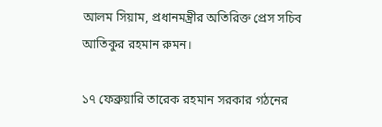আলম সিয়াম, প্রধানমন্ত্রীর অতিরিক্ত প্রেস সচিব আতিকুর রহমান রুমন।

১৭ ফেব্রুয়ারি তারেক রহমান সরকার গঠনের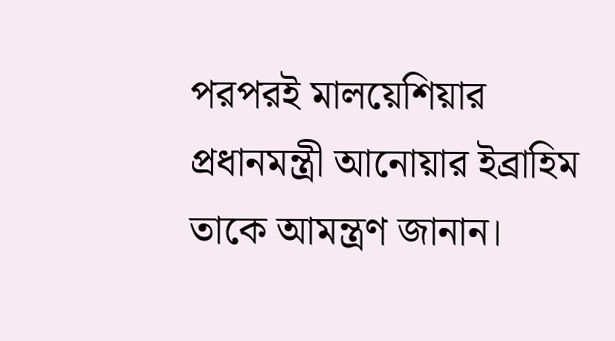পরপরই মালয়েশিয়ার প্রধানমন্ত্রী আনোয়ার ইব্রাহিম তাকে আমন্ত্রণ জানান।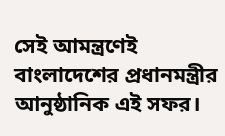সেই আমন্ত্রণেই বাংলাদেশের প্রধানমন্ত্রীর আনুষ্ঠানিক এই সফর।